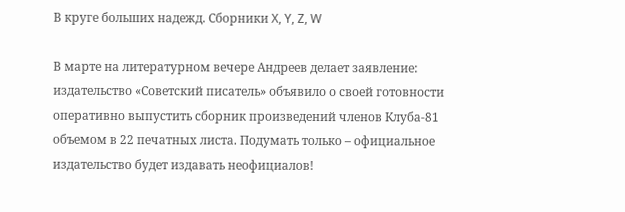В круге больших надежд. Сборники X, Y, Z, W

В марте на литературном вечере Андреев делает заявление: издательство «Советский писатель» объявило о своей готовности оперативно выпустить сборник произведений членов Клуба-81 объемом в 22 печатных листа. Подумать только – официальное издательство будет издавать неофициалов!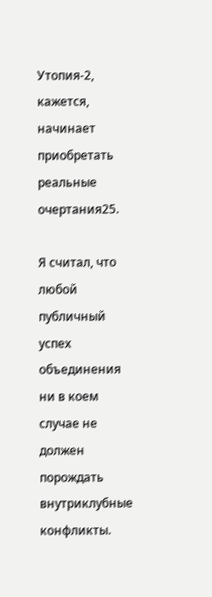Утопия-2, кажется, начинает приобретать реальные очертания25.

Я считал, что любой публичный успех объединения ни в коем случае не должен порождать внутриклубные конфликты.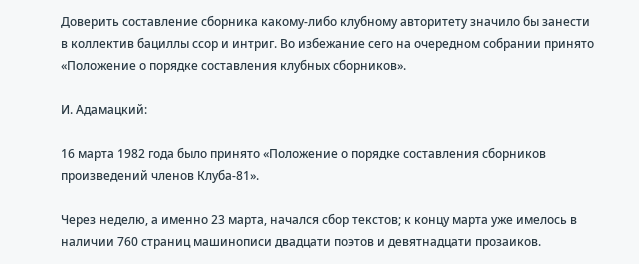Доверить составление сборника какому-либо клубному авторитету значило бы занести в коллектив бациллы ссор и интриг. Во избежание сего на очередном собрании принято «Положение о порядке составления клубных сборников».

И. Адамацкий:

16 марта 1982 года было принято «Положение о порядке составления сборников произведений членов Клуба-81».

Через неделю, а именно 23 марта, начался сбор текстов; к концу марта уже имелось в наличии 760 страниц машинописи двадцати поэтов и девятнадцати прозаиков.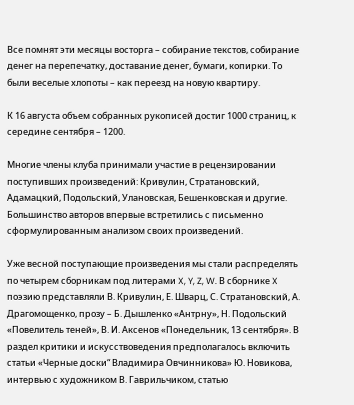Все помнят эти месяцы восторга – собирание текстов, собирание денег на перепечатку, доставание денег, бумаги, копирки. То были веселые хлопоты – как переезд на новую квартиру.

К 16 августа объем собранных рукописей достиг 1000 страниц, к середине сентября – 1200.

Многие члены клуба принимали участие в рецензировании поступивших произведений: Кривулин, Стратановский, Адамацкий, Подольский, Улановская, Бешенковская и другие. Большинство авторов впервые встретились с письменно сформулированным анализом своих произведений.

Уже весной поступающие произведения мы стали распределять по четырем сборникам под литерами X, Y, Z, W. В сборнике X поэзию представляли В. Кривулин, Е. Шварц, С. Стратановский, А. Драгомощенко, прозу – Б. Дышленко «Антрну», Н. Подольский «Повелитель теней», В. И. Аксенов «Понедельник, 13 сентября». В раздел критики и искусствоведения предполагалось включить статьи «Черные доски“ Владимира Овчинникова» Ю. Новикова, интервью с художником В. Гаврильчиком, статью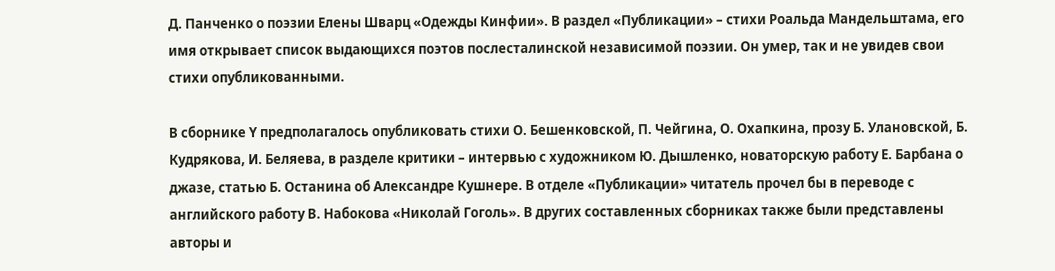Д. Панченко о поэзии Елены Шварц «Одежды Кинфии». В раздел «Публикации» – стихи Роальда Мандельштама, его имя открывает список выдающихся поэтов послесталинской независимой поэзии. Он умер, так и не увидев свои стихи опубликованными.

В сборнике Y предполагалось опубликовать стихи О. Бешенковской, П. Чейгина, О. Охапкина, прозу Б. Улановской, Б. Кудрякова, И. Беляева, в разделе критики – интервью с художником Ю. Дышленко, новаторскую работу Е. Барбана о джазе, статью Б. Останина об Александре Кушнере. В отделе «Публикации» читатель прочел бы в переводе с английского работу В. Набокова «Николай Гоголь». В других составленных сборниках также были представлены авторы и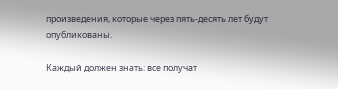произведения, которые через пять-десять лет будут опубликованы.

Каждый должен знать: все получат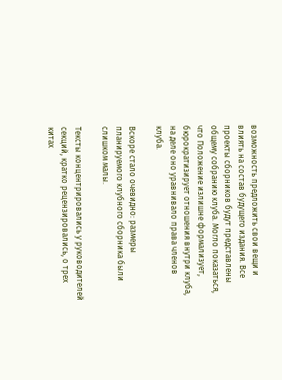возможность предложить свои вещи и влиять на состав будущего издания. Все проекты сборников будут представлены общему собранию клуба. Могло показаться, что Положение излишне формализует, бюрократизирует отношения внутри клуба, на деле оно уравнивало права членов клуба.

Вскоре стало очевидно: размеры планируемого клубного сборника были слишком малы.

Тексты концентрировались у руководителей секций, кратко рецензировались, о трех китах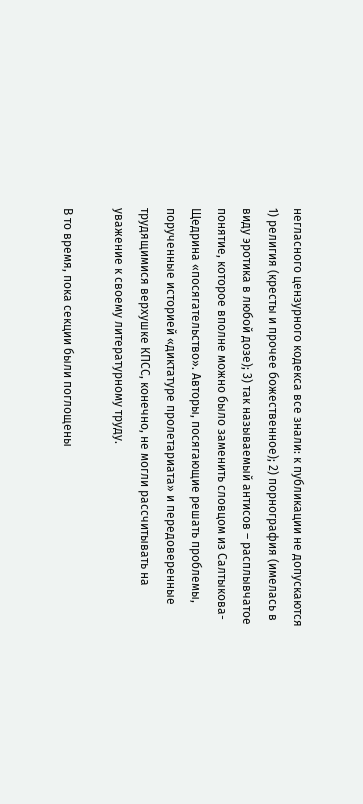негласного цензурного кодекса все знали: к публикации не допускаются 1) религия (кресты и прочее божественное); 2) порнография (имелась в виду эротика в любой дозе); 3) так называемый антисов – расплывчатое понятие, которое вполне можно было заменить словцом из Салтыкова-Щедрина «посягательство». Авторы, посягающие решать проблемы, порученные историей «диктатуре пролетариата» и передоверенные трудящимися верхушке КПСС, конечно, не могли рассчитывать на уважение к своему литературному труду.

В то время, пока секции были поглощены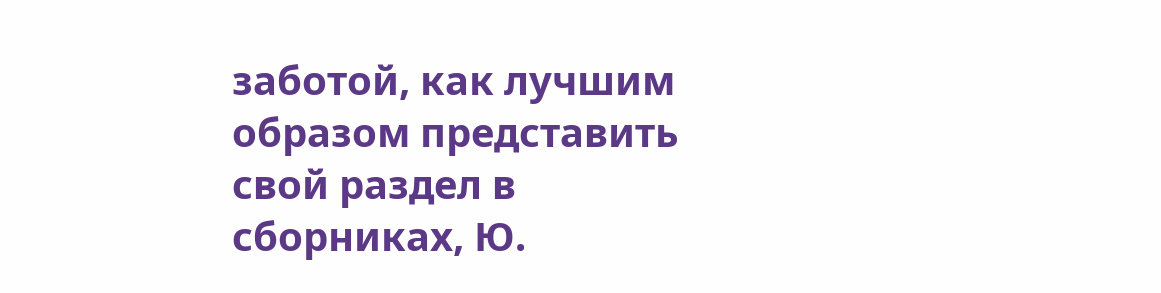заботой, как лучшим образом представить свой раздел в сборниках, Ю.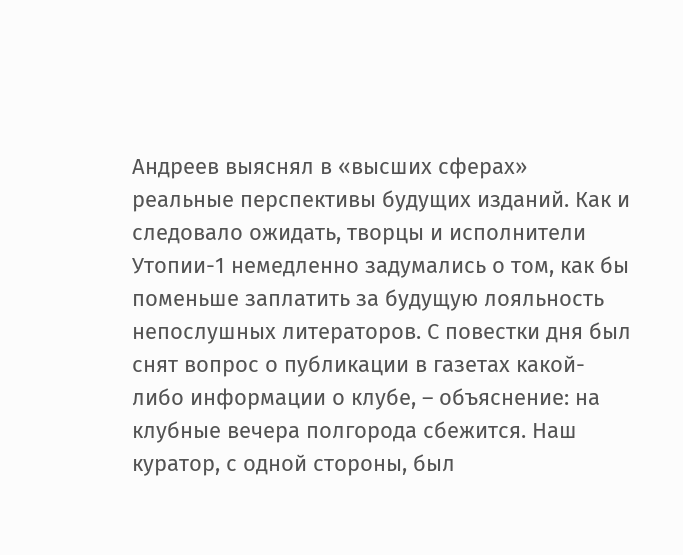Андреев выяснял в «высших сферах» реальные перспективы будущих изданий. Как и следовало ожидать, творцы и исполнители Утопии-1 немедленно задумались о том, как бы поменьше заплатить за будущую лояльность непослушных литераторов. С повестки дня был снят вопрос о публикации в газетах какой-либо информации о клубе, – объяснение: на клубные вечера полгорода сбежится. Наш куратор, с одной стороны, был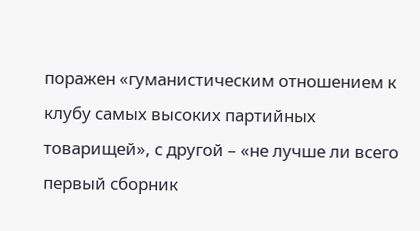поражен «гуманистическим отношением к клубу самых высоких партийных товарищей», с другой – «не лучше ли всего первый сборник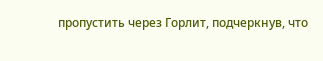пропустить через Горлит, подчеркнув, что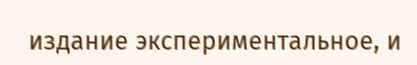издание экспериментальное, и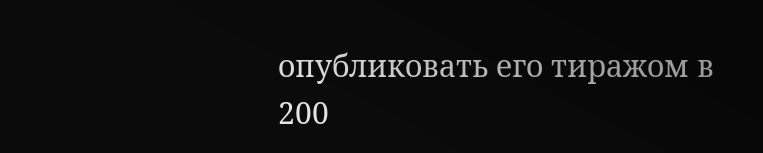опубликовать его тиражом в 200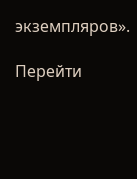экземпляров».

Перейти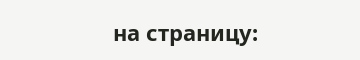на страницу: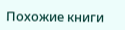Похожие книги